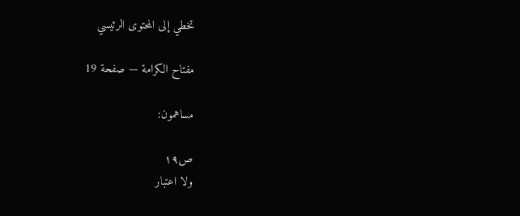تخطي إلى المحتوى الرئيسي

مفتاح الكرامة — صفحة 19

مساهمون:

ص١٩
ولا اعتبار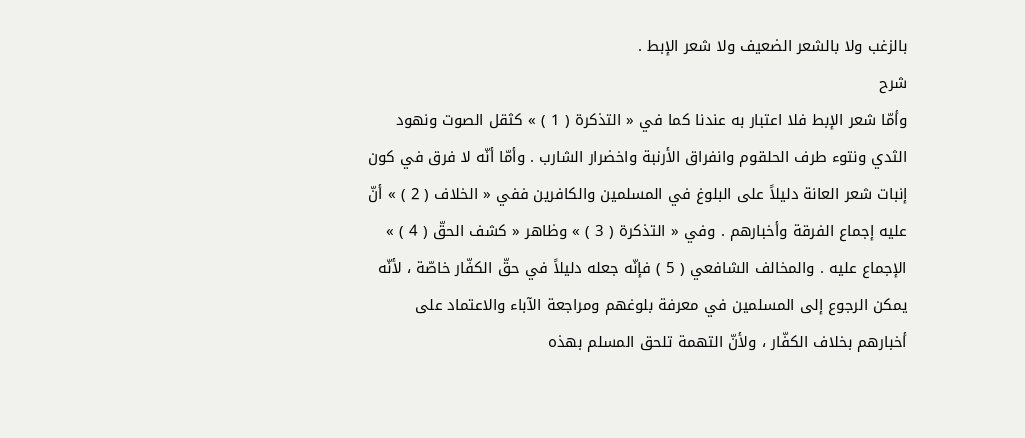بالزغب ولا بالشعر الضعيف ولا شعر الإبط .
شرح
وأمّا شعر الإبط فلا اعتبار به عندنا كما في « التذكرة ( 1 ) » كثقل الصوت ونهود الثدي ونتوء طرف الحلقوم وانفراق الأرنبة واخضرار الشارب . وأمّا أنّه لا فرق في كون إنبات شعر العانة دليلاً على البلوغ في المسلمين والكافرين ففي « الخلاف ( 2 ) » أنّ عليه إجماع الفرقة وأخبارهم . وفي « التذكرة ( 3 ) » وظاهر « كشف الحقّ ( 4 ) » الإجماع عليه . والمخالف الشافعي ( 5 ) فإنّه جعله دليلاً في حقّ الكفّار خاصّة ، لأنّه يمكن الرجوع إلى المسلمين في معرفة بلوغهم ومراجعة الآباء والاعتماد على أخبارهم بخلاف الكفّار ، ولأنّ التهمة تلحق المسلم بهذه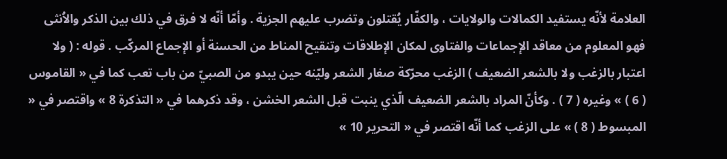العلامة لأنّه يستفيد الكمالات والولايات ، والكفّار يُقتلون وتضرب عليهم الجزية . وأمّا أنّه لا فرق في ذلك بين الذكر والاُنثى فهو المعلوم من معاقد الإجماعات والفتاوى لمكان الإطلاقات وتنقيح المناط من الحسنة أو الإجماع المركّب . قوله : ( ولا اعتبار بالزغب ولا بالشعر الضعيف ) الزغب محرّكة صغار الشعر وليّنه حين يبدو من الصبيّ من باب تعب كما في « القاموس ( 6 ) » وغيره ( 7 ) . وكأنّ المراد بالشعر الضعيف الّذي ينبت قبل الشعر الخشن ، وقد ذكرهما في « التذكرة 8 » واقتصر في « المبسوط ( 8 ) » على الزغب كما أنّه اقتصر في « التحرير 10 »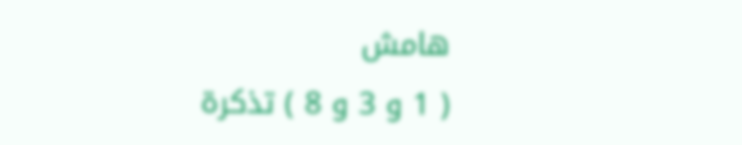هامش
( 1 و 3 و 8 ) تذكرة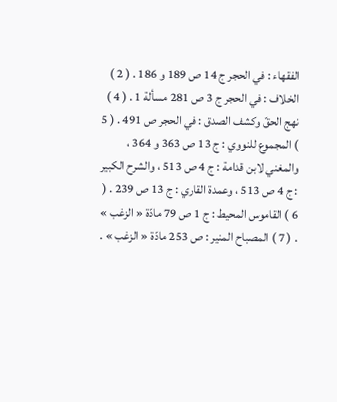الفقهاء : في الحجر ج 14 ص 189 و 186 . ( 2 ) الخلاف : في الحجر ج 3 ص 281 مسألة 1 . ( 4 ) نهج الحقّ وكشف الصدق : في الحجر ص 491 . ( 5 ) المجموع للنووي : ج 13 ص 363 و 364 ، والمغني لابن قدامة : ج 4 ص 513 ، والشرح الكبير : ج 4 ص 513 ، وعمدة القاري : ج 13 ص 239 . ( 6 ) القاموس المحيط : ج 1 ص 79 مادّة « الزغب » . ( 7 ) المصباح المنير : ص 253 مادّة « الزغب » .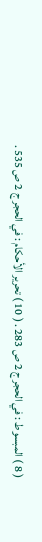( 8 ) المبسوط : في الحجر ج 2 ص 283 . ( 10 ) تحرير الأحكام : في الحجر ج 2 ص 535 .